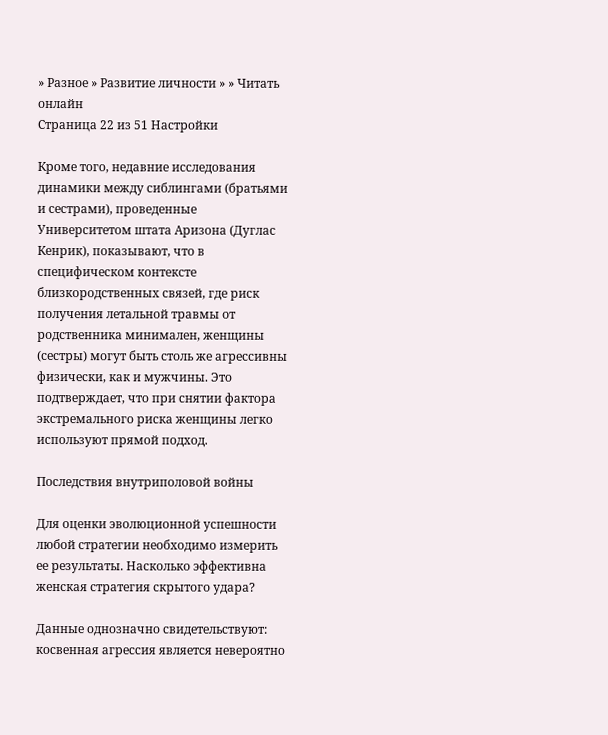» Разное » Развитие личности » » Читать онлайн
Страница 22 из 51 Настройки

Кроме того, недавние исследования динамики между сиблингами (братьями и сестрами), проведенные Университетом штата Аризона (Дуглас Кенрик), показывают, что в специфическом контексте близкородственных связей, где риск получения летальной травмы от родственника минимален, женщины (сестры) могут быть столь же агрессивны физически, как и мужчины. Это подтверждает, что при снятии фактора экстремального риска женщины легко используют прямой подход.

Последствия внутриполовой войны

Для оценки эволюционной успешности любой стратегии необходимо измерить ее результаты. Насколько эффективна женская стратегия скрытого удара?

Данные однозначно свидетельствуют: косвенная агрессия является невероятно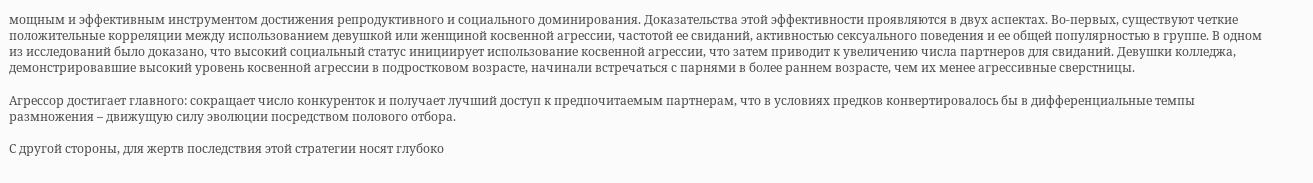мощным и эффективным инструментом достижения репродуктивного и социального доминирования. Доказательства этой эффективности проявляются в двух аспектах. Во-первых, существуют четкие положительные корреляции между использованием девушкой или женщиной косвенной агрессии, частотой ее свиданий, активностью сексуального поведения и ее общей популярностью в группе. В одном из исследований было доказано, что высокий социальный статус инициирует использование косвенной агрессии, что затем приводит к увеличению числа партнеров для свиданий. Девушки колледжа, демонстрировавшие высокий уровень косвенной агрессии в подростковом возрасте, начинали встречаться с парнями в более раннем возрасте, чем их менее агрессивные сверстницы.

Агрессор достигает главного: сокращает число конкуренток и получает лучший доступ к предпочитаемым партнерам, что в условиях предков конвертировалось бы в дифференциальные темпы размножения – движущую силу эволюции посредством полового отбора.

С другой стороны, для жертв последствия этой стратегии носят глубоко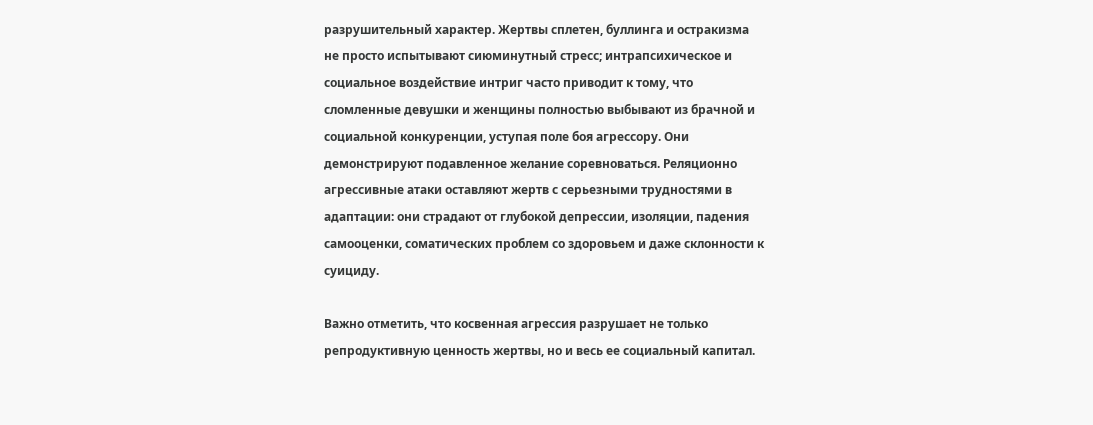разрушительный характер. Жертвы сплетен, буллинга и остракизма не просто испытывают сиюминутный стресс; интрапсихическое и социальное воздействие интриг часто приводит к тому, что сломленные девушки и женщины полностью выбывают из брачной и социальной конкуренции, уступая поле боя агрессору. Они демонстрируют подавленное желание соревноваться. Реляционно агрессивные атаки оставляют жертв с серьезными трудностями в адаптации: они страдают от глубокой депрессии, изоляции, падения самооценки, соматических проблем со здоровьем и даже склонности к суициду.

Важно отметить, что косвенная агрессия разрушает не только репродуктивную ценность жертвы, но и весь ее социальный капитал.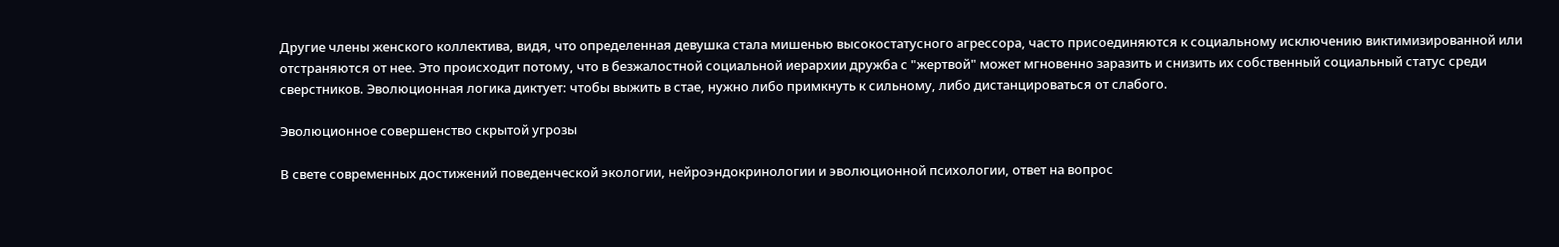Другие члены женского коллектива, видя, что определенная девушка стала мишенью высокостатусного агрессора, часто присоединяются к социальному исключению виктимизированной или отстраняются от нее. Это происходит потому, что в безжалостной социальной иерархии дружба с "жертвой" может мгновенно заразить и снизить их собственный социальный статус среди сверстников. Эволюционная логика диктует: чтобы выжить в стае, нужно либо примкнуть к сильному, либо дистанцироваться от слабого.

Эволюционное совершенство скрытой угрозы

В свете современных достижений поведенческой экологии, нейроэндокринологии и эволюционной психологии, ответ на вопрос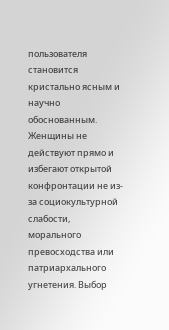пользователя становится кристально ясным и научно обоснованным. Женщины не действуют прямо и избегают открытой конфронтации не из-за социокультурной слабости, морального превосходства или патриархального угнетения. Выбор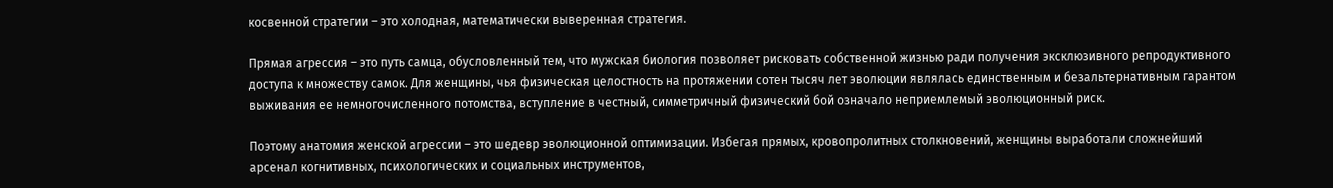косвенной стратегии – это холодная, математически выверенная стратегия.

Прямая агрессия – это путь самца, обусловленный тем, что мужская биология позволяет рисковать собственной жизнью ради получения эксклюзивного репродуктивного доступа к множеству самок. Для женщины, чья физическая целостность на протяжении сотен тысяч лет эволюции являлась единственным и безальтернативным гарантом выживания ее немногочисленного потомства, вступление в честный, симметричный физический бой означало неприемлемый эволюционный риск.

Поэтому анатомия женской агрессии – это шедевр эволюционной оптимизации. Избегая прямых, кровопролитных столкновений, женщины выработали сложнейший арсенал когнитивных, психологических и социальных инструментов,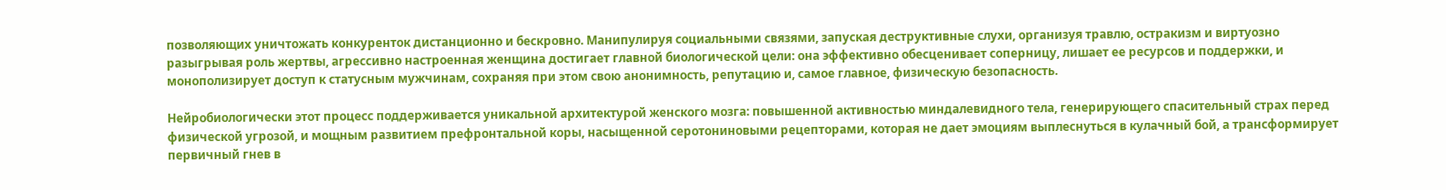позволяющих уничтожать конкуренток дистанционно и бескровно. Манипулируя социальными связями, запуская деструктивные слухи, организуя травлю, остракизм и виртуозно разыгрывая роль жертвы, агрессивно настроенная женщина достигает главной биологической цели: она эффективно обесценивает соперницу, лишает ее ресурсов и поддержки, и монополизирует доступ к статусным мужчинам, сохраняя при этом свою анонимность, репутацию и, самое главное, физическую безопасность.

Нейробиологически этот процесс поддерживается уникальной архитектурой женского мозга: повышенной активностью миндалевидного тела, генерирующего спасительный страх перед физической угрозой, и мощным развитием префронтальной коры, насыщенной серотониновыми рецепторами, которая не дает эмоциям выплеснуться в кулачный бой, а трансформирует первичный гнев в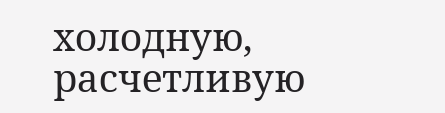холодную, расчетливую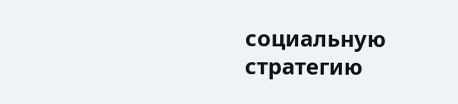социальную стратегию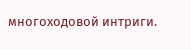многоходовой интриги.